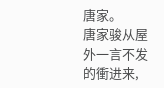唐家。
唐家骏从屋外一言不发的衝进来,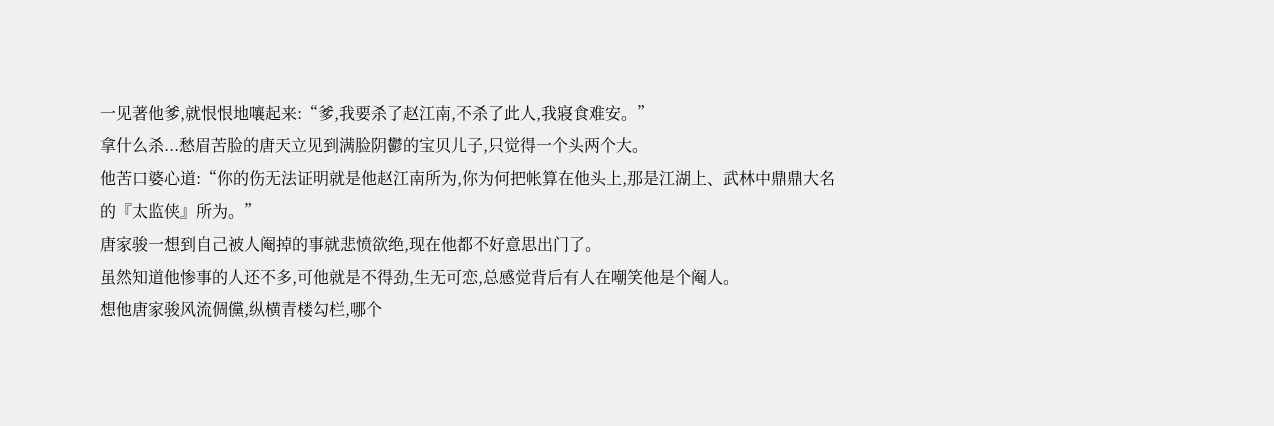一见著他爹,就恨恨地嚷起来:“爹,我要杀了赵江南,不杀了此人,我寢食难安。”
拿什么杀...愁眉苦脸的唐天立见到满脸阴鬱的宝贝儿子,只觉得一个头两个大。
他苦口婆心道:“你的伤无法证明就是他赵江南所为,你为何把帐算在他头上,那是江湖上、武林中鼎鼎大名的『太监侠』所为。”
唐家骏一想到自己被人阉掉的事就悲愤欲绝,现在他都不好意思出门了。
虽然知道他惨事的人还不多,可他就是不得劲,生无可恋,总感觉背后有人在嘲笑他是个阉人。
想他唐家骏风流倜儻,纵横青楼勾栏,哪个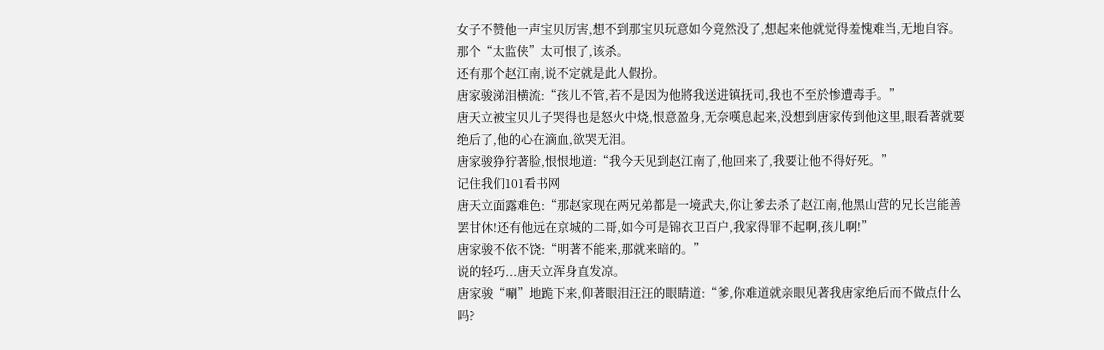女子不赞他一声宝贝厉害,想不到那宝贝玩意如今竟然没了,想起来他就觉得羞愧难当,无地自容。
那个“太监侠”太可恨了,该杀。
还有那个赵江南,说不定就是此人假扮。
唐家骏涕泪横流:“孩儿不管,若不是因为他將我送进镇抚司,我也不至於惨遭毒手。”
唐天立被宝贝儿子哭得也是怒火中烧,恨意盈身,无奈嘆息起来,没想到唐家传到他这里,眼看著就要绝后了,他的心在滴血,欲哭无泪。
唐家骏狰狞著脸,恨恨地道:“我今天见到赵江南了,他回来了,我要让他不得好死。”
记住我们101看书网
唐天立面露难色:“那赵家现在两兄弟都是一境武夫,你让爹去杀了赵江南,他黑山营的兄长岂能善罢甘休!还有他远在京城的二哥,如今可是锦衣卫百户,我家得罪不起啊,孩儿啊!”
唐家骏不依不饶:“明著不能来,那就来暗的。”
说的轻巧...唐天立浑身直发凉。
唐家骏“唰”地跪下来,仰著眼泪汪汪的眼睛道:“爹,你难道就亲眼见著我唐家绝后而不做点什么吗?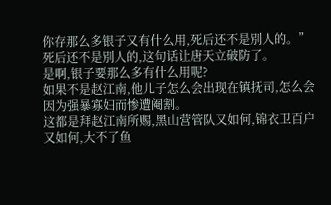你存那么多银子又有什么用,死后还不是別人的。”
死后还不是別人的,这句话让唐天立破防了。
是啊,银子要那么多有什么用呢?
如果不是赵江南,他儿子怎么会出现在镇抚司,怎么会因为强暴寡妇而惨遭阉割。
这都是拜赵江南所赐,黑山营管队又如何,锦衣卫百户又如何,大不了鱼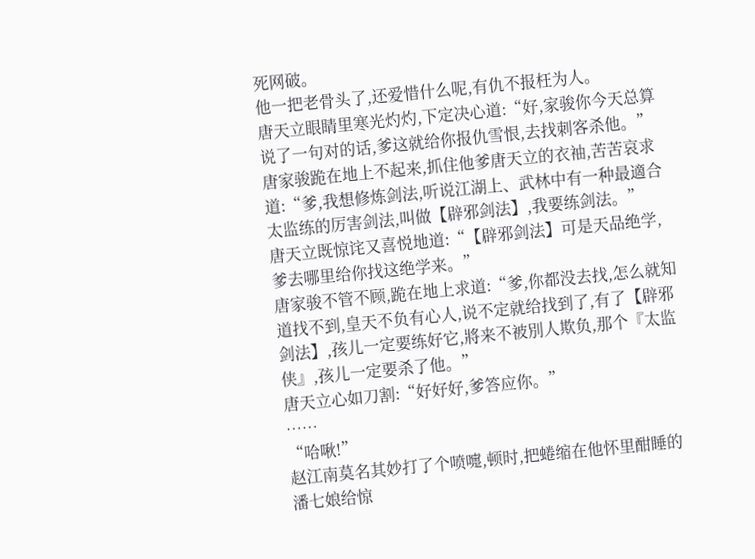死网破。
他一把老骨头了,还爱惜什么呢,有仇不报枉为人。
唐天立眼睛里寒光灼灼,下定决心道:“好,家骏你今天总算说了一句对的话,爹这就给你报仇雪恨,去找刺客杀他。”
唐家骏跪在地上不起来,抓住他爹唐天立的衣袖,苦苦哀求道:“爹,我想修炼剑法,听说江湖上、武林中有一种最適合太监练的厉害剑法,叫做【辟邪剑法】,我要练剑法。”
唐天立既惊诧又喜悦地道:“【辟邪剑法】可是天品绝学,爹去哪里给你找这绝学来。”
唐家骏不管不顾,跪在地上求道:“爹,你都没去找,怎么就知道找不到,皇天不负有心人,说不定就给找到了,有了【辟邪剑法】,孩儿一定要练好它,將来不被別人欺负,那个『太监侠』,孩儿一定要杀了他。”
唐天立心如刀割:“好好好,爹答应你。”
……
“哈啾!”
赵江南莫名其妙打了个喷嚏,顿时,把蜷缩在他怀里酣睡的潘七娘给惊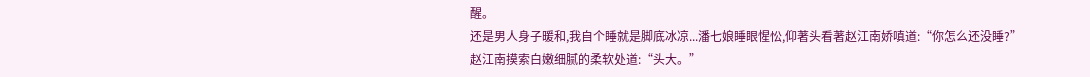醒。
还是男人身子暖和,我自个睡就是脚底冰凉...潘七娘睡眼惺忪,仰著头看著赵江南娇嗔道:“你怎么还没睡?”
赵江南摸索白嫩细腻的柔软处道:“头大。”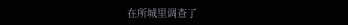在所城里调查了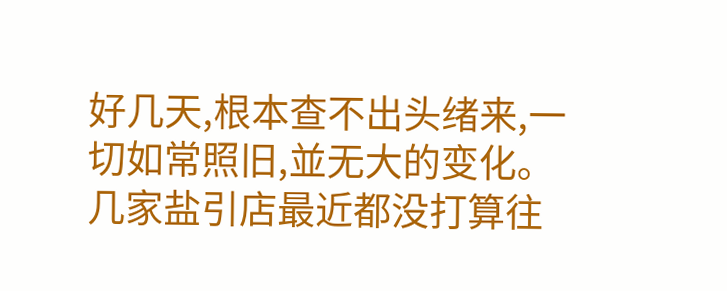好几天,根本查不出头绪来,一切如常照旧,並无大的变化。
几家盐引店最近都没打算往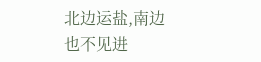北边运盐,南边也不见进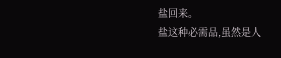盐回来。
盐这种必需品,虽然是人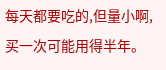每天都要吃的,但量小啊,买一次可能用得半年。